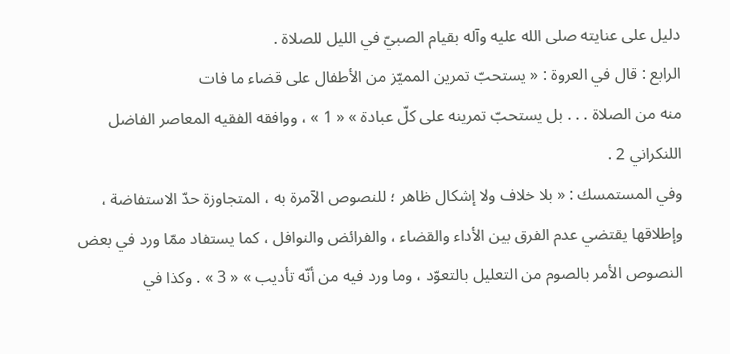دليل على عنايته صلى الله عليه وآله بقيام الصبيّ في الليل للصلاة .
الرابع : قال في العروة : « يستحبّ تمرين المميّز من الأطفال على قضاء ما فات
منه من الصلاة . . . بل يستحبّ تمرينه على كلّ عبادة » « 1 » ، ووافقه الفقيه المعاصر الفاضل اللنكراني 2 .
وفي المستمسك : « بلا خلاف ولا إشكال ظاهر ؛ للنصوص الآمرة به ، المتجاوزة حدّ الاستفاضة ، وإطلاقها يقتضي عدم الفرق بين الأداء والقضاء ، والفرائض والنوافل ، كما يستفاد ممّا ورد في بعض النصوص الأمر بالصوم من التعليل بالتعوّد ، وما ورد فيه من أنّه تأديب » « 3 » . وكذا في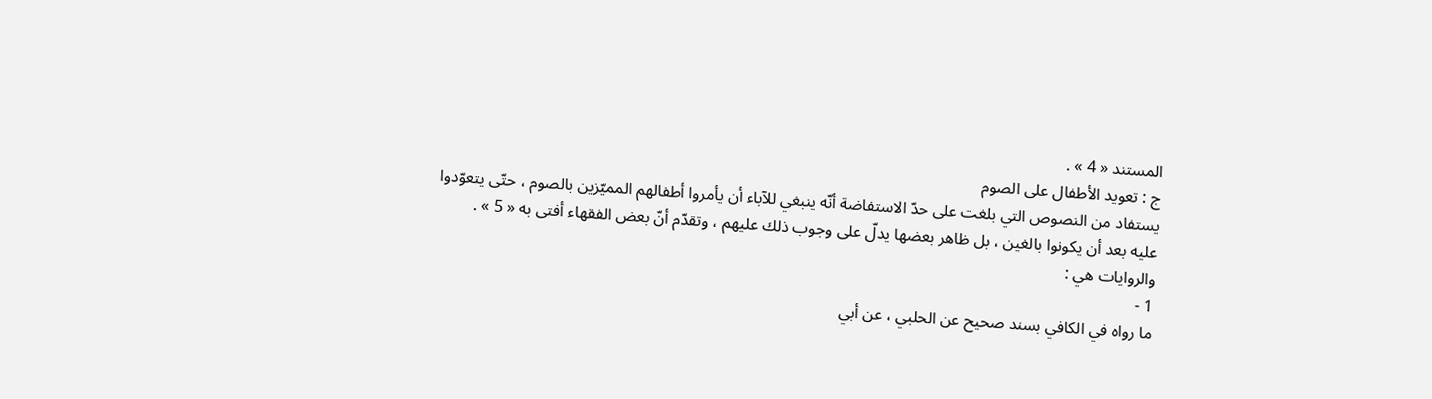المستند « 4 » .
ج : تعويد الأطفال على الصوم
يستفاد من النصوص التي بلغت على حدّ الاستفاضة أنّه ينبغي للآباء أن يأمروا أطفالهم المميّزين بالصوم ، حتّى يتعوّدوا عليه بعد أن يكونوا بالغين ، بل ظاهر بعضها يدلّ على وجوب ذلك عليهم ، وتقدّم أنّ بعض الفقهاء أفتى به « 5 » .
والروايات هي :
1 -
ما رواه في الكافي بسند صحيح عن الحلبي ، عن أبي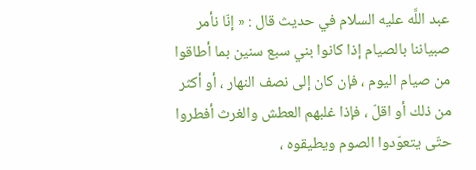عبد اللَّه عليه السلام في حديث قال : « إنّا نأمر صبياننا بالصيام إذا كانوا بني سبع سنين بما أطاقوا من صيام اليوم ، فإن كان إلى نصف النهار ، أو أكثر من ذلك أو اقلّ ، فإذا غلبهم العطش والغرث أفطروا حتّى يتعوّدوا الصوم ويطيقوه ،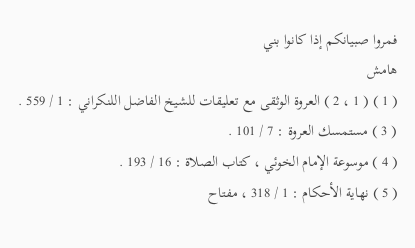فمروا صبيانكم إذا كانوا بني
هامش
( 1 ) ( 1 ، 2 ) العروة الوثقى مع تعليقات للشيخ الفاضل اللنكراني : 1 / 559 .
( 3 ) مستمسك العروة : 7 / 101 .
( 4 ) موسوعة الإمام الخوئي ، كتاب الصلاة : 16 / 193 .
( 5 ) نهاية الأحكام : 1 / 318 ، مفتاح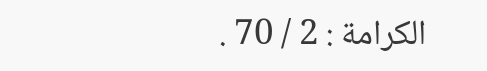الكرامة : 2 / 70 .